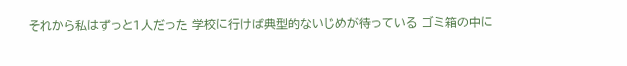それから私はずっと1人だった 学校に行けば典型的ないじめが待っている ゴミ箱の中に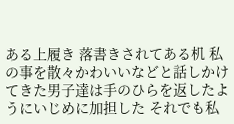ある上履き 落書きされてある机 私の事を散々かわいいなどと話しかけてきた男子達は手のひらを返したようにいじめに加担した それでも私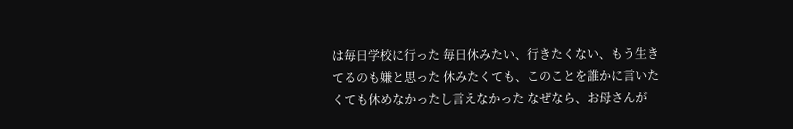は毎日学校に行った 毎日休みたい、行きたくない、もう生きてるのも嫌と思った 休みたくても、このことを誰かに言いたくても休めなかったし言えなかった なぜなら、お母さんが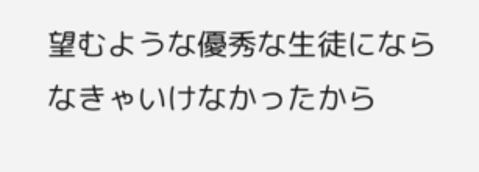望むような優秀な生徒にならなきゃいけなかったから